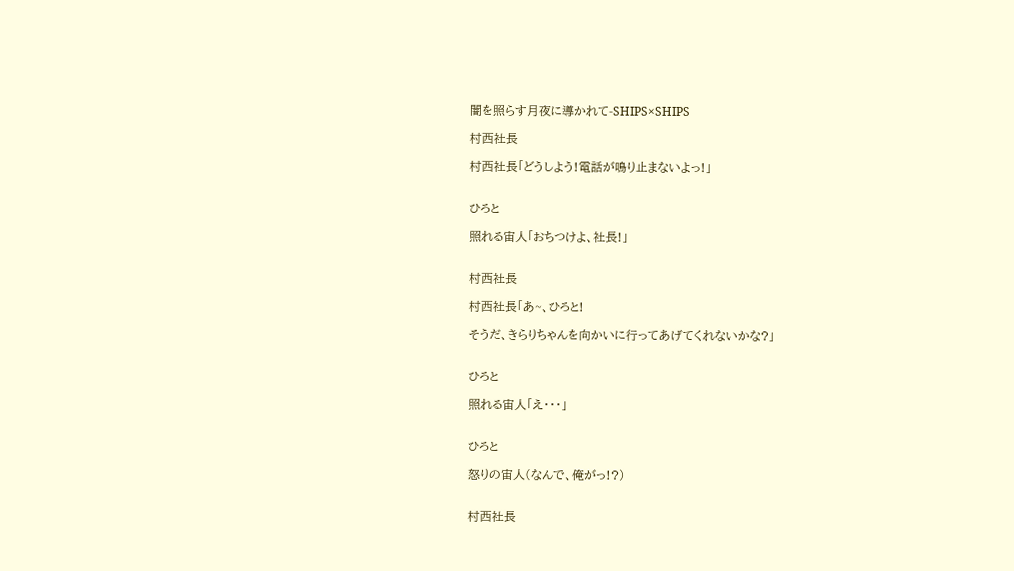闇を照らす月夜に導かれて-SHIPS×SHIPS

村西社長

村西社長「どうしよう!電話が鳴り止まないよっ!」


ひろと

照れる宙人「おちつけよ、社長!」


村西社長

村西社長「あ~、ひろと!

そうだ、きらりちゃんを向かいに行ってあげてくれないかな?」


ひろと

照れる宙人「え・・・」


ひろと

怒りの宙人(なんで、俺がっ!?)


村西社長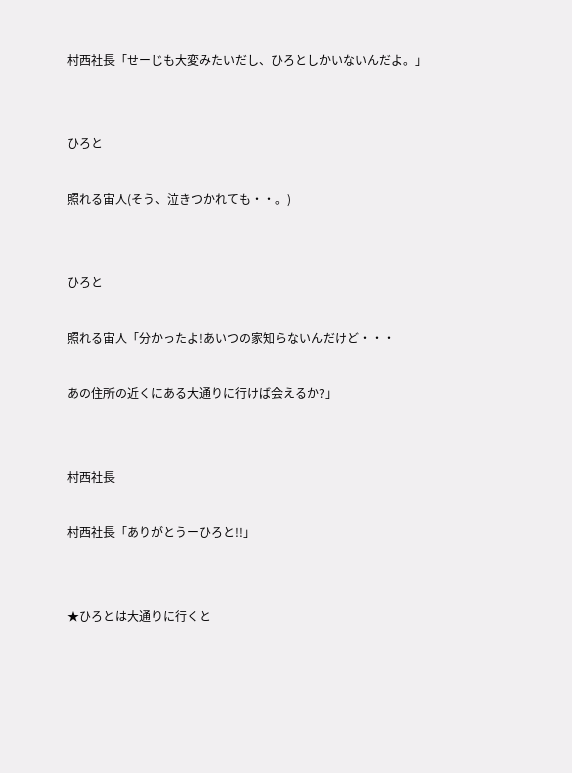村西社長「せーじも大変みたいだし、ひろとしかいないんだよ。」


ひろと

照れる宙人(そう、泣きつかれても・・。)


ひろと

照れる宙人「分かったよ!あいつの家知らないんだけど・・・

あの住所の近くにある大通りに行けば会えるか?」


村西社長

村西社長「ありがとうーひろと!!」


★ひろとは大通りに行くと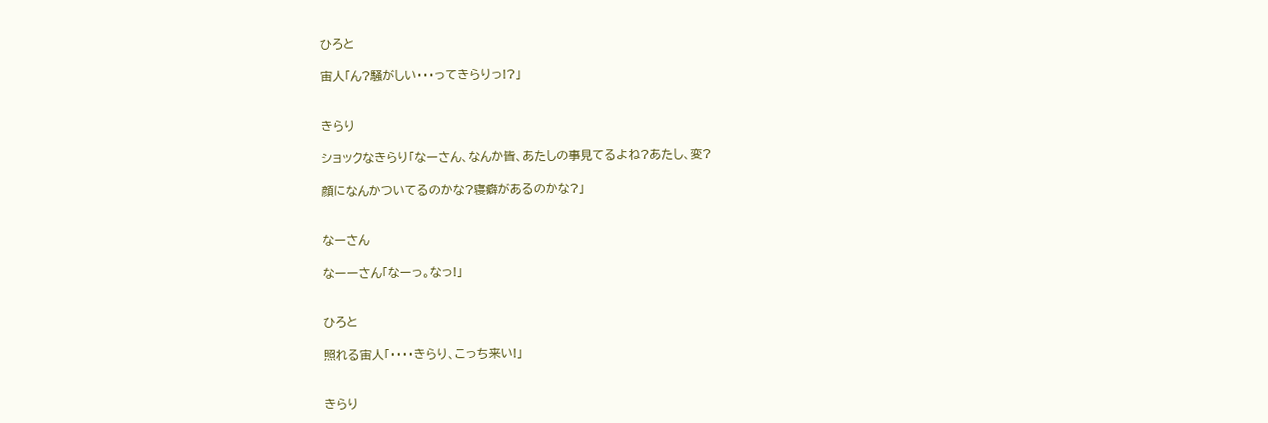ひろと

宙人「ん?騒がしい・・・ってきらりっ!?」


きらり

ショックなきらり「なーさん、なんか皆、あたしの事見てるよね?あたし、変?

顔になんかついてるのかな?寝癖があるのかな?」


なーさん

なーーさん「なーっ。なっ!」


ひろと

照れる宙人「・・・・きらり、こっち来い!」


きらり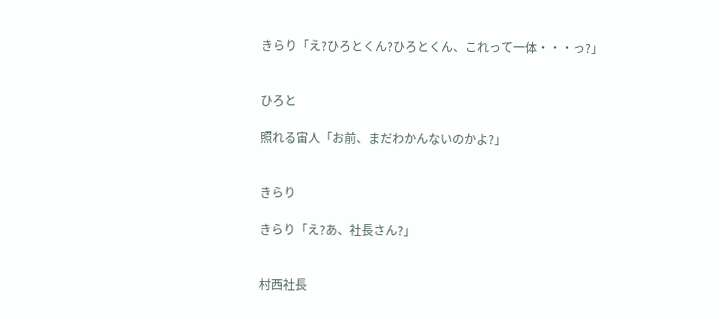きらり「え?ひろとくん?ひろとくん、これって一体・・・っ?」


ひろと

照れる宙人「お前、まだわかんないのかよ?」


きらり

きらり「え?あ、社長さん?」


村西社長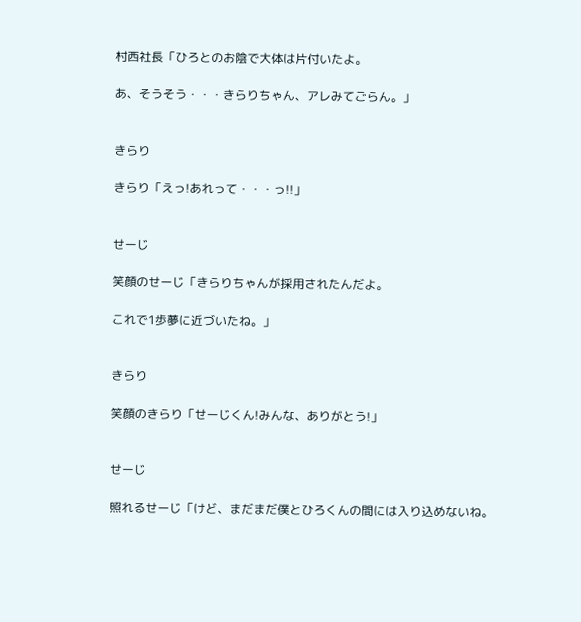村西社長「ひろとのお陰で大体は片付いたよ。

あ、そうそう・・・きらりちゃん、アレみてごらん。」


きらり

きらり「えっ!あれって・・・っ!!」


せーじ

笑顔のせーじ「きらりちゃんが採用されたんだよ。

これで1歩夢に近づいたね。」


きらり

笑顔のきらり「せーじくん!みんな、ありがとう!」


せーじ

照れるせーじ「けど、まだまだ僕とひろくんの間には入り込めないね。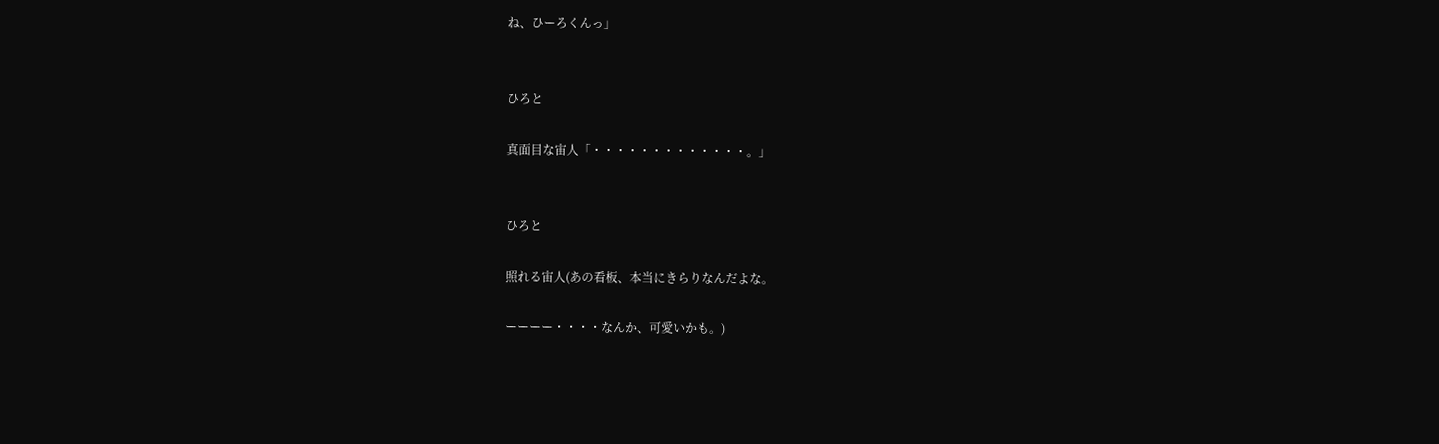ね、ひーろくんっ」


ひろと

真面目な宙人「・・・・・・・・・・・・・。」


ひろと

照れる宙人(あの看板、本当にきらりなんだよな。

ーーーー・・・・なんか、可愛いかも。)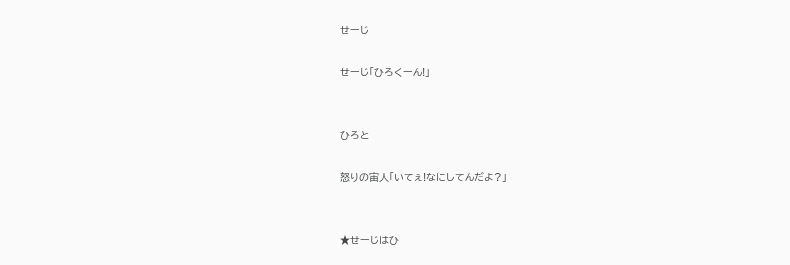せーじ

せーじ「ひろくーん!」


ひろと

怒りの宙人「いてぇ!なにしてんだよ?」


★せーじはひ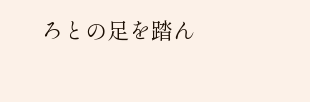ろとの足を踏ん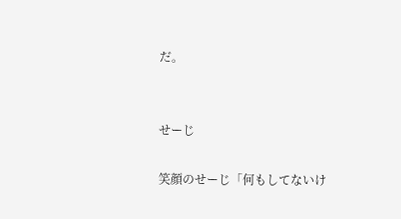だ。


せーじ

笑顔のせーじ「何もしてないけ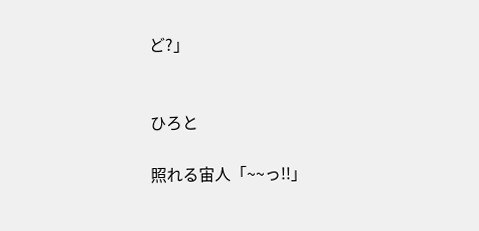ど?」


ひろと

照れる宙人「~~っ!!」